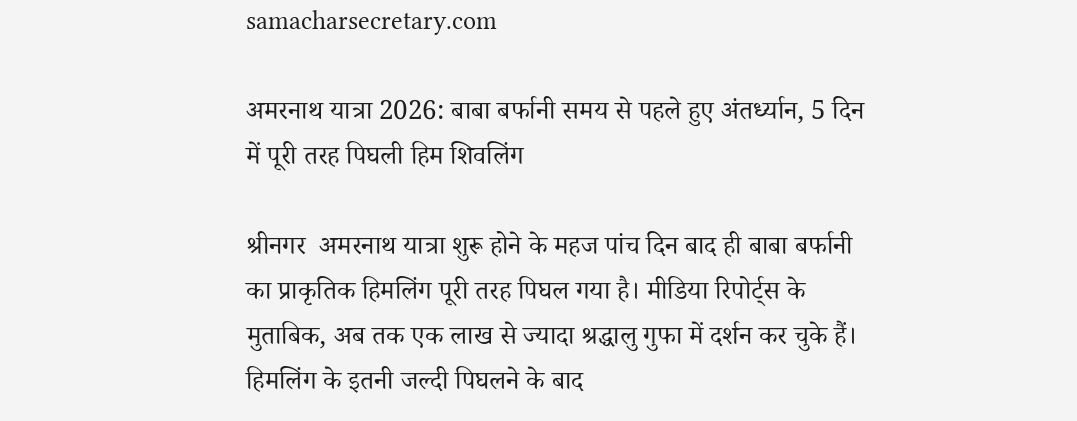samacharsecretary.com

अमरनाथ यात्रा 2026: बाबा बर्फानी समय से पहले हुए अंतर्ध्यान, 5 दिन में पूरी तरह पिघली हिम शिवलिंग

श्रीनगर  अमरनाथ यात्रा शुरू होने के महज पांच दिन बाद ही बाबा बर्फानी का प्राकृतिक हिमलिंग पूरी तरह पिघल गया है। मीडिया रिपोर्ट्स के मुताबिक, अब तक एक लाख से ज्यादा श्रद्धालु गुफा में दर्शन कर चुके हैं। हिमलिंग के इतनी जल्दी पिघलने के बाद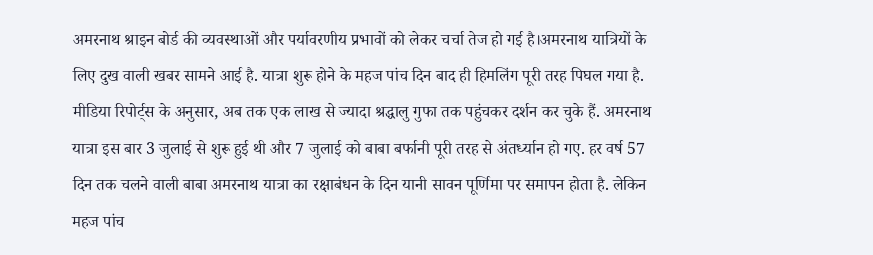अमरनाथ श्राइन बोर्ड की व्यवस्थाओं और पर्यावरणीय प्रभावों को लेकर चर्चा तेज हो गई है।अमरनाथ यात्रियों के लिए दुख वाली खबर सामने आई है. यात्रा शुरू होने के महज पांच दिन बाद ही हिमलिंग पूरी तरह पिघल गया है. मीडिया रिपोर्ट्स के अनुसार, अब तक एक लाख से ज्यादा श्रद्धालु गुफा तक पहुंचकर दर्शन कर चुके हैं. अमरनाथ यात्रा इस बार 3 जुलाई से शुरू हुई थी और 7 जुलाई को बाबा बर्फानी पूरी तरह से अंतर्ध्यान हो गए. हर वर्ष 57 दिन तक चलने वाली बाबा अमरनाथ यात्रा का रक्षाबंधन के दिन यानी सावन पूर्णिमा पर समापन होता है. लेकिन महज पांच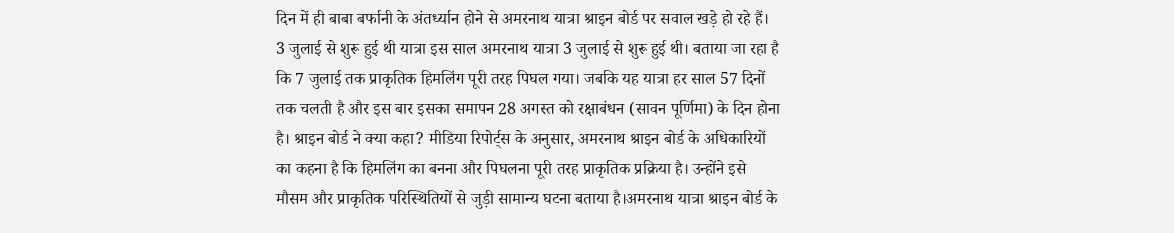दिन में ही बाबा बर्फानी के अंतर्ध्यान होने से अमरनाथ यात्रा श्राइन बोर्ड पर सवाल खड़े हो रहे हैं।  3 जुलाई से शुरू हुई थी यात्रा इस साल अमरनाथ यात्रा 3 जुलाई से शुरू हुई थी। बताया जा रहा है कि 7 जुलाई तक प्राकृतिक हिमलिंग पूरी तरह पिघल गया। जबकि यह यात्रा हर साल 57 दिनों तक चलती है और इस बार इसका समापन 28 अगस्त को रक्षाबंधन (सावन पूर्णिमा) के दिन होना है। श्राइन बोर्ड ने क्या कहा? मीडिया रिपोर्ट्स के अनुसार, अमरनाथ श्राइन बोर्ड के अधिकारियों का कहना है कि हिमलिंग का बनना और पिघलना पूरी तरह प्राकृतिक प्रक्रिया है। उन्होंने इसे मौसम और प्राकृतिक परिस्थितियों से जुड़ी सामान्य घटना बताया है।अमरनाथ यात्रा श्राइन बोर्ड के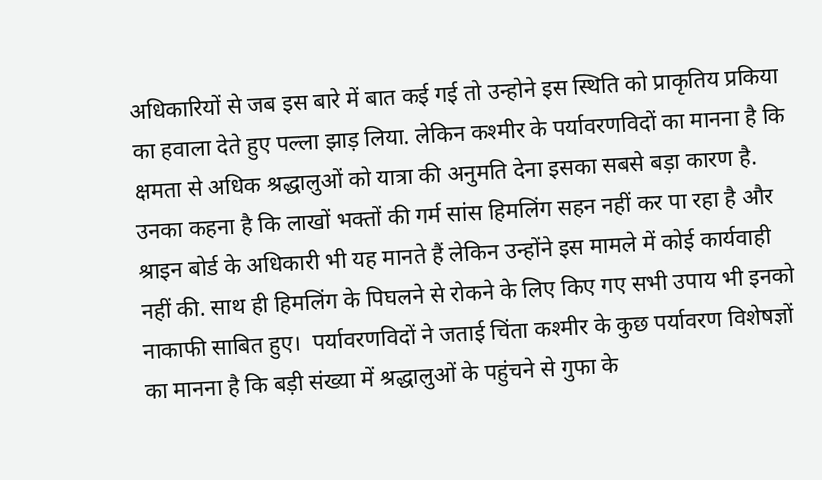अधिकारियों से जब इस बारे में बात कई गई तो उन्होने इस स्थिति को प्राकृतिय प्रकिया का हवाला देते हुए पल्ला झाड़ लिया. लेकिन कश्मीर के पर्यावरणविदों का मानना है कि क्षमता से अधिक श्रद्धालुओं को यात्रा की अनुमति देना इसका सबसे बड़ा कारण है. उनका कहना है कि लाखों भक्तों की गर्म सांस हिमलिंग सहन नहीं कर पा रहा है और श्राइन बोर्ड के अधिकारी भी यह मानते हैं लेकिन उन्होंने इस मामले में कोई कार्यवाही नहीं की. साथ ही हिमलिंग के पिघलने से रोकने के लिए किए गए सभी उपाय भी इनको नाकाफी साबित हुए।  पर्यावरणविदों ने जताई चिंता कश्मीर के कुछ पर्यावरण विशेषज्ञों का मानना है कि बड़ी संख्या में श्रद्धालुओं के पहुंचने से गुफा के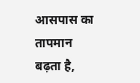आसपास का तापमान बढ़ता है,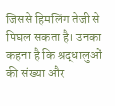जिससे हिमलिंग तेजी से पिघल सकता है। उनका कहना है कि श्रद्धालुओं की संख्या और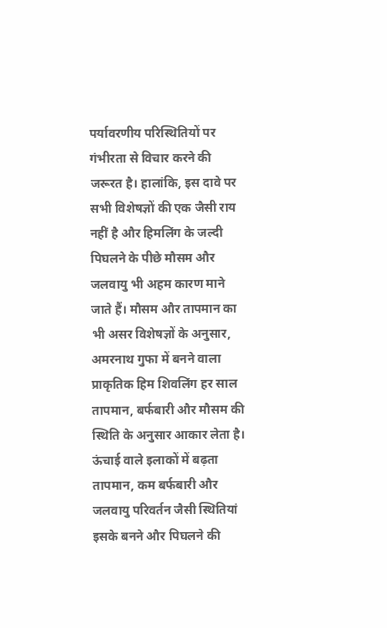पर्यावरणीय परिस्थितियों पर गंभीरता से विचार करने की जरूरत है। हालांकि, इस दावे पर सभी विशेषज्ञों की एक जैसी राय नहीं है और हिमलिंग के जल्दी पिघलने के पीछे मौसम और जलवायु भी अहम कारण माने जाते हैं। मौसम और तापमान का भी असर विशेषज्ञों के अनुसार, अमरनाथ गुफा में बनने वाला प्राकृतिक हिम शिवलिंग हर साल तापमान, बर्फबारी और मौसम की स्थिति के अनुसार आकार लेता है। ऊंचाई वाले इलाकों में बढ़ता तापमान, कम बर्फबारी और जलवायु परिवर्तन जैसी स्थितियां इसके बनने और पिघलने की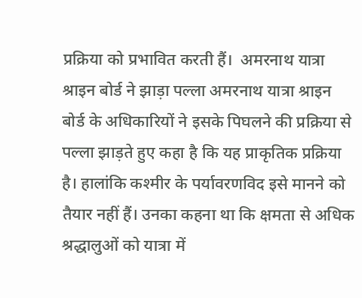प्रक्रिया को प्रभावित करती हैं।  अमरनाथ यात्रा श्राइन बोर्ड ने झाड़ा पल्ला अमरनाथ यात्रा श्राइन बोर्ड के अधिकारियों ने इसके पिघलने की प्रक्रिया से पल्ला झाड़ते हुए कहा है कि यह प्राकृतिक प्रक्रिया है। हालांकि कश्मीर के पर्यावरणविद इसे मानने को तैयार नहीं हैं। उनका कहना था कि क्षमता से अधिक श्रद्धालुओं को यात्रा में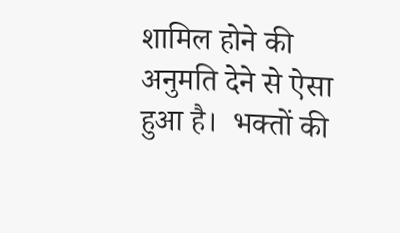शामिल होने की अनुमति देने से ऐसा हुआ है।  भक्तों की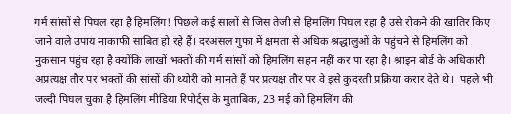गर्म सांसों से पिघल रहा है हिमलिंग! पिछले कई सालों से जिस तेजी से हिमलिंग पिघल रहा है उसे रोकने की खातिर किए जाने वाले उपाय नाकाफी साबित हो रहे हैं। दरअसल गुफा में क्षमता से अधिक श्रद्धालुओं के पहुंचने से हिमलिंग को नुकसान पहुंच रहा है क्योंकि लाखों भक्तों की गर्म सांसों को हिमलिंग सहन नहीं कर पा रहा है। श्राइन बोर्ड के अधिकारी अप्रत्यक्ष तौर पर भक्तों की सांसों की थ्योरी को मानते हैं पर प्रत्यक्ष तौर पर वे इसे कुदरती प्रक्रिया करार देते थे।  पहले भी जल्दी पिघल चुका है हिमलिंग मीडिया रिपोर्ट्स के मुताबिक, 23 मई को हिमलिंग की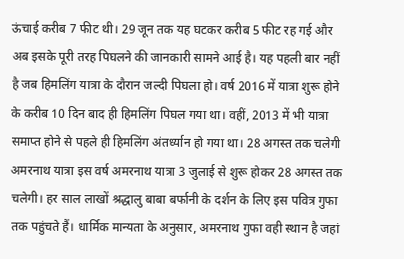ऊंचाई करीब 7 फीट थी। 29 जून तक यह घटकर करीब 5 फीट रह गई और अब इसके पूरी तरह पिघलने की जानकारी सामने आई है। यह पहली बार नहीं है जब हिमलिंग यात्रा के दौरान जल्दी पिघला हो। वर्ष 2016 में यात्रा शुरू होने के करीब 10 दिन बाद ही हिमलिंग पिघल गया था। वहीं, 2013 में भी यात्रा समाप्त होने से पहले ही हिमलिंग अंतर्ध्यान हो गया था। 28 अगस्त तक चलेगी अमरनाथ यात्रा इस वर्ष अमरनाथ यात्रा 3 जुलाई से शुरू होकर 28 अगस्त तक चलेगी। हर साल लाखों श्रद्धालु बाबा बर्फानी के दर्शन के लिए इस पवित्र गुफा तक पहुंचते हैं। धार्मिक मान्यता के अनुसार, अमरनाथ गुफा वही स्थान है जहां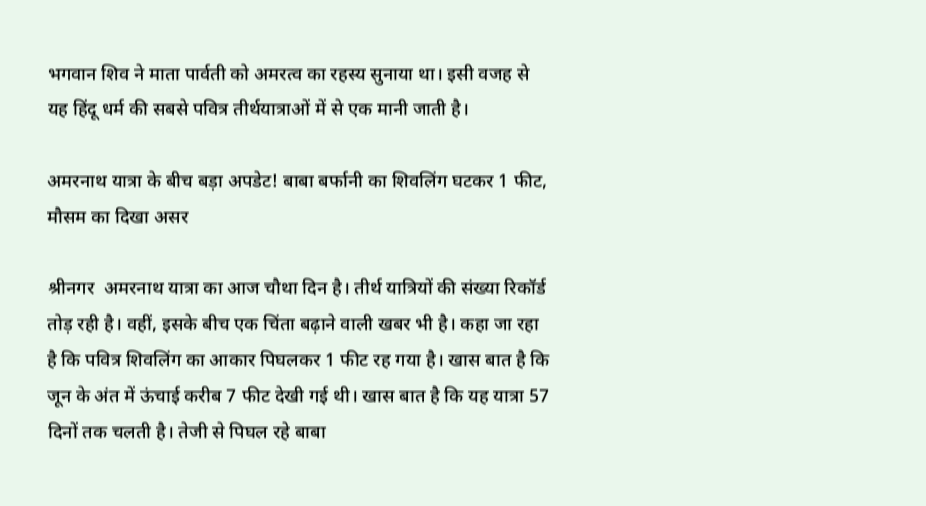भगवान शिव ने माता पार्वती को अमरत्व का रहस्य सुनाया था। इसी वजह से यह हिंदू धर्म की सबसे पवित्र तीर्थयात्राओं में से एक मानी जाती है।

अमरनाथ यात्रा के बीच बड़ा अपडेट! बाबा बर्फानी का शिवलिंग घटकर 1 फीट, मौसम का दिखा असर

श्रीनगर  अमरनाथ यात्रा का आज चौथा दिन है। तीर्थ यात्रियों की संख्या रिकॉर्ड तोड़ रही है। वहीं, इसके बीच एक चिंता बढ़ाने वाली खबर भी है। कहा जा रहा है कि पवित्र शिवलिंग का आकार पिघलकर 1 फीट रह गया है। खास बात है कि जून के अंत में ऊंचाई करीब 7 फीट देखी गई थी। खास बात है कि यह यात्रा 57 दिनों तक चलती है। तेजी से पिघल रहे बाबा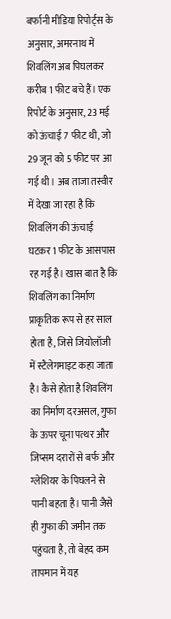बर्फानी मीडिया रिपोर्ट्स के अनुसार, अमरनाथ में शिवलिंग अब पिघलकर करीब 1 फीट बचे हैं। एक रिपोर्ट के अनुसार, 23 मई को ऊंचाई 7 फीट थी, जो 29 जून को 5 फीट पर आ गई थी। अब ताजा तस्वीर में देखा जा रहा है कि शिवलिंग की ऊंचाई घटकर 1 फीट के आसपास रह गई है। खास बात है कि शिवलिंग का निर्माण प्राकृतिक रूप से हर साल होता है, जिसे जियोलॉजी में स्टैलेगमाइट कहा जाता है। कैसे होता है शिवलिंग का निर्माण दरअसल, गुफा के ऊपर चूना पत्थर और जिप्सम दरारों से बर्फ और ग्लेशियर के पिघलने से पानी बहता है। पानी जैसे ही गुफा की जमीन तक पहुंचता है, तो बेहद कम तापमान में यह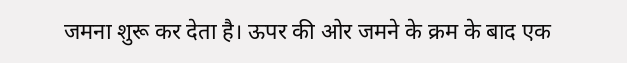जमना शुरू कर देता है। ऊपर की ओर जमने के क्रम के बाद एक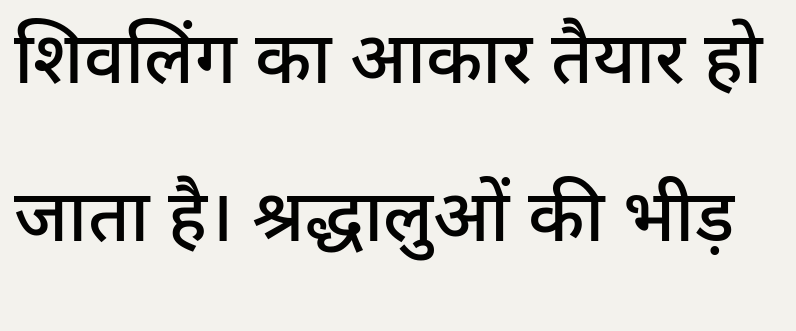शिवलिंग का आकार तैयार हो जाता है। श्रद्धालुओं की भीड़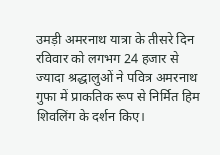उमड़ी अमरनाथ यात्रा के तीसरे दिन रविवार को लगभग 24 हजार से ज्यादा श्रद्धालुओं ने पवित्र अमरनाथ गुफा में प्राकतिक रूप से निर्मित हिम शिवलिंग के दर्शन किए।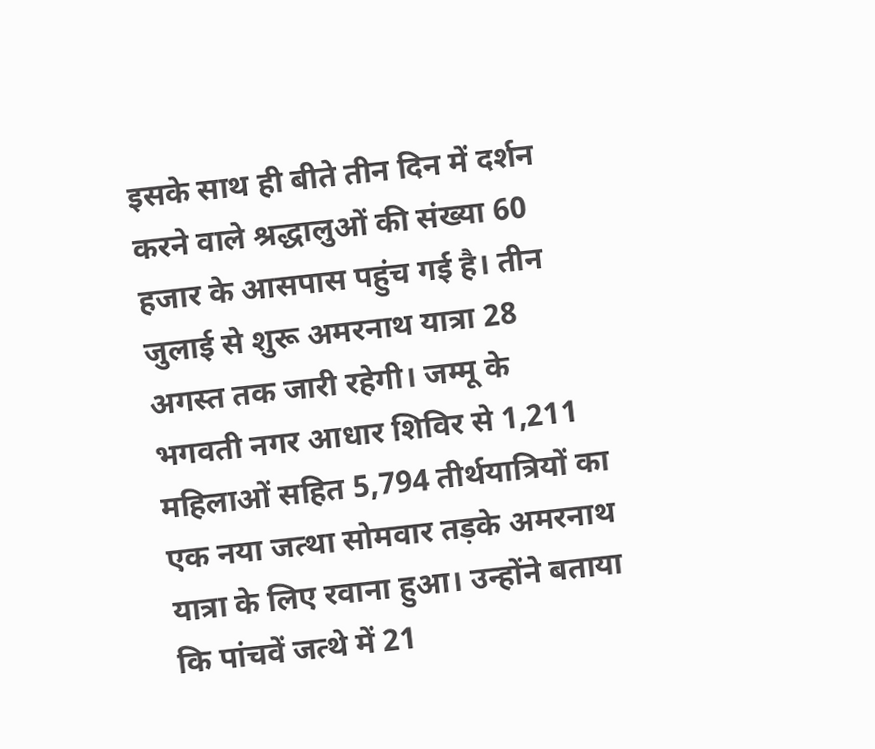इसके साथ ही बीते तीन दिन में दर्शन करने वाले श्रद्धालुओं की संख्या 60 हजार के आसपास पहुंच गई है। तीन जुलाई से शुरू अमरनाथ यात्रा 28 अगस्त तक जारी रहेगी। जम्मू के भगवती नगर आधार शिविर से 1,211 महिलाओं सहित 5,794 तीर्थयात्रियों का एक नया जत्था सोमवार तड़के अमरनाथ यात्रा के लिए रवाना हुआ। उन्होंने बताया कि पांचवें जत्थे में 21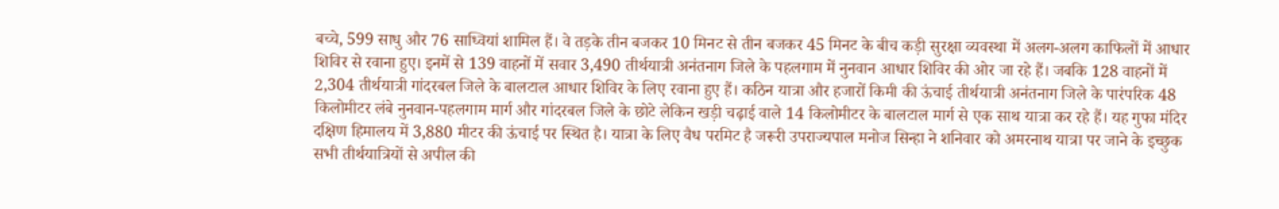बच्चे, 599 साधु और 76 साध्वियां शामिल हैं। वे तड़के तीन बजकर 10 मिनट से तीन बजकर 45 मिनट के बीच कड़ी सुरक्षा व्यवस्था में अलग-अलग काफिलों में आधार शिविर से रवाना हुए। इनमें से 139 वाहनों में सवार 3,490 तीर्थयात्री अनंतनाग जिले के पहलगाम में नुनवान आधार शिविर की ओर जा रहे हैं। जबकि 128 वाहनों में 2,304 तीर्थयात्री गांदरबल जिले के बालटाल आधार शिविर के लिए रवाना हुए हैं। कठिन यात्रा और हजारों किमी की ऊंचाई तीर्थयात्री अनंतनाग जिले के पारंपरिक 48 किलोमीटर लंबे नुनवान-पहलगाम मार्ग और गांदरबल जिले के छोटे लेकिन खड़ी चढ़ाई वाले 14 किलोमीटर के बालटाल मार्ग से एक साथ यात्रा कर रहे हैं। यह गुफा मंदिर दक्षिण हिमालय में 3,880 मीटर की ऊंचाई पर स्थित है। यात्रा के लिए वैध परमिट है जरूरी उपराज्यपाल मनोज सिन्हा ने शनिवार को अमरनाथ यात्रा पर जाने के इच्छुक सभी तीर्थयात्रियों से अपील की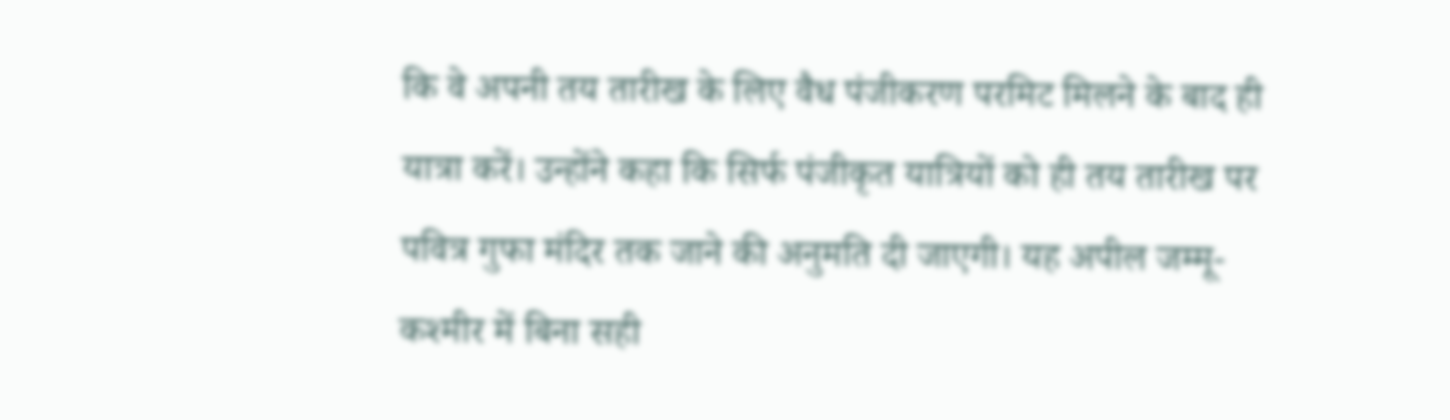कि वे अपनी तय तारीख के लिए वैध पंजीकरण परमिट मिलने के बाद ही यात्रा करें। उन्होंने कहा कि सिर्फ पंजीकृत यात्रियों को ही तय तारीख पर पवित्र गुफा मंदिर तक जाने की अनुमति दी जाएगी। यह अपील जम्मू-कश्मीर में बिना सही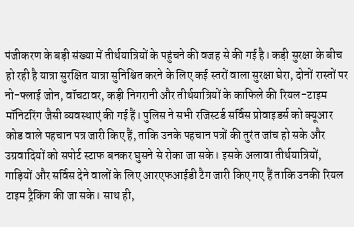पंजीकरण के बड़ी संख्या में तीर्थयात्रियों के पहुंचने की वजह से की गई है। कड़ी सुरक्षा के बीच हो रही है यात्रा सुरक्षित यात्रा सुनिश्चित करने के लिए कई स्तरों वाला सुरक्षा घेरा, दोनों रास्तों पर नो-फ्लाई जोन, वॉचटावर, कड़ी निगरानी और तीर्थयात्रियों के काफिले की रियल-टाइम मॉनिटरिंग जैसी व्यवस्थाएं की गई हैं। पुलिस ने सभी रजिस्टर्ड सर्विस प्रोवाइडर्स को क्यूआर कोड वाले पहचान पत्र जारी किए हैं, ताकि उनके पहचान पत्रों की तुरंत जांच हो सके और उग्रवादियों को सपोर्ट स्टाफ बनकर घुसने से रोका जा सके। इसके अलावा तीर्थयात्रियों, गाड़ियों और सर्विस देने वालों के लिए आरएफआईडी टैग जारी किए गए हैं ताकि उनकी रियल टाइम ट्रैकिंग की जा सके। साथ ही,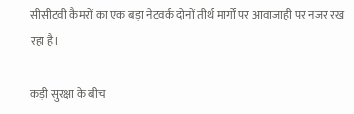सीसीटवी कैमरों का एक बड़ा नेटवर्क दोनों तीर्थ मार्गों पर आवाजाही पर नजर रख रहा है।

कड़ी सुरक्षा के बीच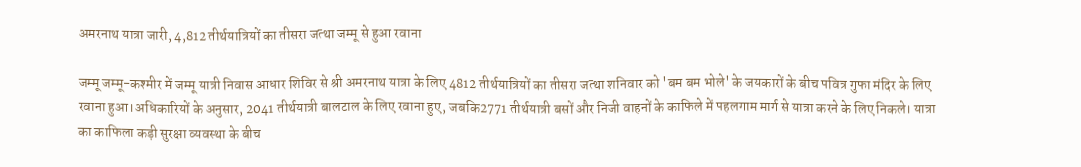अमरनाथ यात्रा जारी, 4,812 तीर्थयात्रियों का तीसरा जत्था जम्मू से हुआ रवाना

जम्मू जम्मू-कश्मीर में जम्मू यात्री निवास आधार शिविर से श्री अमरनाथ यात्रा के लिए 4812 तीर्थयात्रियों का तीसरा जत्था शनिवार को 'बम बम भोले' के जयकारों के बीच पवित्र गुफा मंदिर के लिए रवाना हुआ।अधिकारियों के अनुसार, 2041 तीर्थयात्री बालटाल के लिए रवाना हुए, जबकि2771 तीर्थयात्री बसों और निजी वाहनों के काफिले में पहलगाम मार्ग से यात्रा करने के लिए निकले। यात्रा का काफिला कड़ी सुरक्षा व्यवस्था के बीच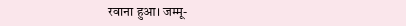रवाना हुआ। जम्मू-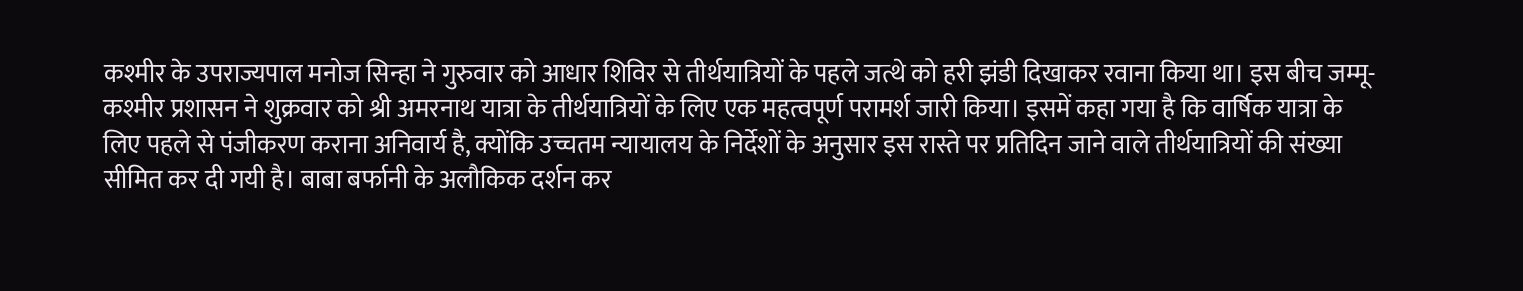कश्मीर के उपराज्यपाल मनोज सिन्हा ने गुरुवार को आधार शिविर से तीर्थयात्रियों के पहले जत्थे को हरी झंडी दिखाकर रवाना किया था। इस बीच जम्मू-कश्मीर प्रशासन ने शुक्रवार को श्री अमरनाथ यात्रा के तीर्थयात्रियों के लिए एक महत्वपूर्ण परामर्श जारी किया। इसमें कहा गया है कि वार्षिक यात्रा के लिए पहले से पंजीकरण कराना अनिवार्य है, क्योंकि उच्चतम न्यायालय के निर्देशों के अनुसार इस रास्ते पर प्रतिदिन जाने वाले तीर्थयात्रियों की संख्या सीमित कर दी गयी है। बाबा बर्फानी के अलौकिक दर्शन कर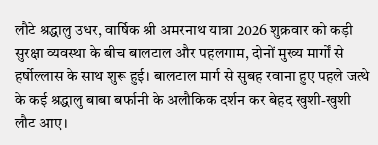लौटे श्रद्धालु उधर, वार्षिक श्री अमरनाथ यात्रा 2026 शुक्रवार को कड़ी सुरक्षा व्यवस्था के बीच बालटाल और पहलगाम, दोनों मुख्य मार्गों से हर्षोल्लास के साथ शुरू हुई। बालटाल मार्ग से सुबह रवाना हुए पहले जत्थे के कई श्रद्धालु बाबा बर्फानी के अलौकिक दर्शन कर बेहद खुशी-खुशी लौट आए।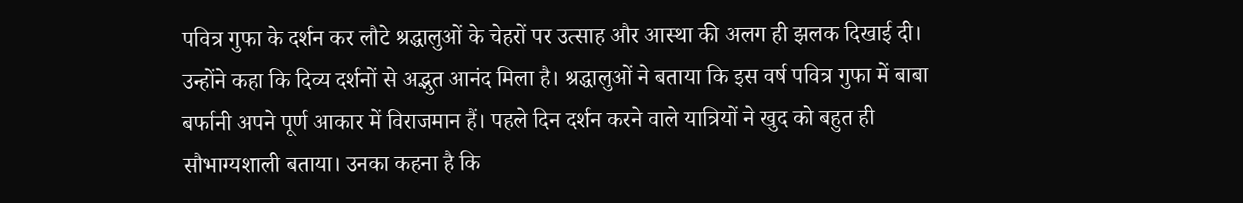पवित्र गुफा के दर्शन कर लौटे श्रद्धालुओं के चेहरों पर उत्साह और आस्था की अलग ही झलक दिखाई दी। उन्होंने कहा कि दिव्य दर्शनों से अद्भुत आनंद मिला है। श्रद्धालुओं ने बताया कि इस वर्ष पवित्र गुफा में बाबा बर्फानी अपने पूर्ण आकार में विराजमान हैं। पहले दिन दर्शन करने वाले यात्रियों ने खुद को बहुत ही सौभाग्यशाली बताया। उनका कहना है कि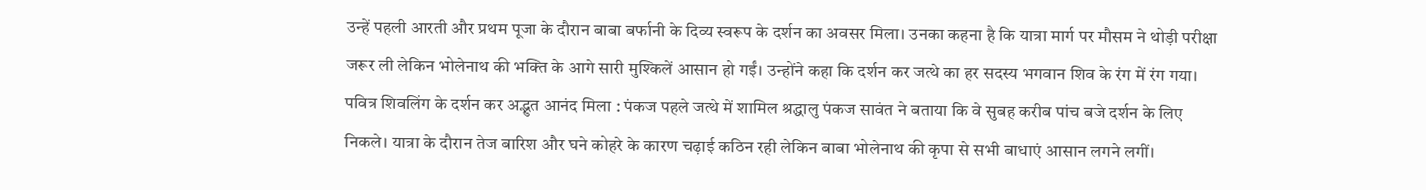उन्हें पहली आरती और प्रथम पूजा के दौरान बाबा बर्फानी के दिव्य स्वरूप के दर्शन का अवसर मिला। उनका कहना है कि यात्रा मार्ग पर मौसम ने थोड़ी परीक्षा जरूर ली लेकिन भोलेनाथ की भक्ति के आगे सारी मुश्किलें आसान हो गईं। उन्होंने कहा कि दर्शन कर जत्थे का हर सदस्य भगवान शिव के रंग में रंग गया। पवित्र शिवलिंग के दर्शन कर अद्भुत आनंद मिला : पंकज पहले जत्थे में शामिल श्रद्धालु पंकज सावंत ने बताया कि वे सुबह करीब पांच बजे दर्शन के लिए निकले। यात्रा के दौरान तेज बारिश और घने कोहरे के कारण चढ़ाई कठिन रही लेकिन बाबा भोलेनाथ की कृपा से सभी बाधाएं आसान लगने लगीं।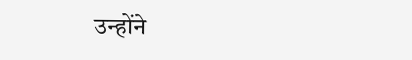उन्होंने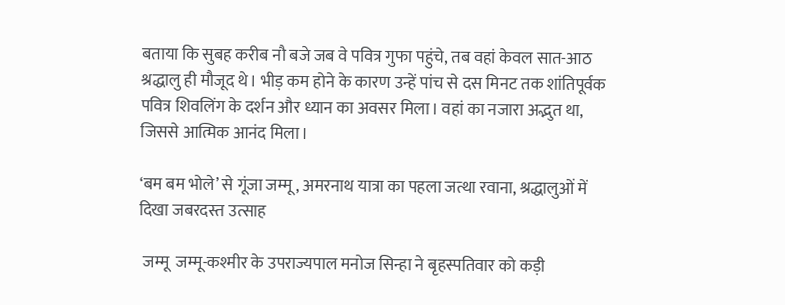बताया कि सुबह करीब नौ बजे जब वे पवित्र गुफा पहुंचे, तब वहां केवल सात-आठ श्रद्धालु ही मौजूद थे। भीड़ कम होने के कारण उन्हें पांच से दस मिनट तक शांतिपूर्वक पवित्र शिवलिंग के दर्शन और ध्यान का अवसर मिला। वहां का नजारा अद्भुत था, जिससे आत्मिक आनंद मिला।

‘बम बम भोले’ से गूंजा जम्मू, अमरनाथ यात्रा का पहला जत्था रवाना, श्रद्धालुओं में दिखा जबरदस्त उत्साह

 जम्मू  जम्मू-कश्मीर के उपराज्यपाल मनोज सिन्हा ने बृहस्पतिवार को कड़ी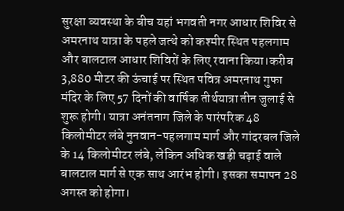सुरक्षा व्यवस्था के बीच यहां भगवती नगर आधार शिविर से अमरनाथ यात्रा के पहले जत्थे को कश्मीर स्थित पहलगाम और बालटाल आधार शिविरों के लिए रवाना किया।करीब 3,880 मीटर की ऊंचाई पर स्थित पवित्र अमरनाथ गुफा मंदिर के लिए 57 दिनों की वार्षिक तीर्थयात्रा तीन जुलाई से शुरू होगी। यात्रा अनंतनाग जिले के पारंपरिक 48 किलोमीटर लंबे नुनवान-पहलगाम मार्ग और गांदरबल जिले के 14 किलोमीटर लंबे, लेकिन अधिक खड़ी चढ़ाई वाले बालटाल मार्ग से एक साथ आरंभ होगी। इसका समापन 28 अगस्त को होगा।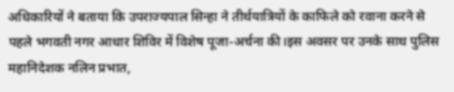अधिकारियों ने बताया कि उपराज्यपाल सिन्हा ने तीर्थयात्रियों के काफिले को रवाना करने से पहले भगवती नगर आधार शिविर में विशेष पूजा-अर्चना की।इस अवसर पर उनके साथ पुलिस महानिदेशक नलिन प्रभात,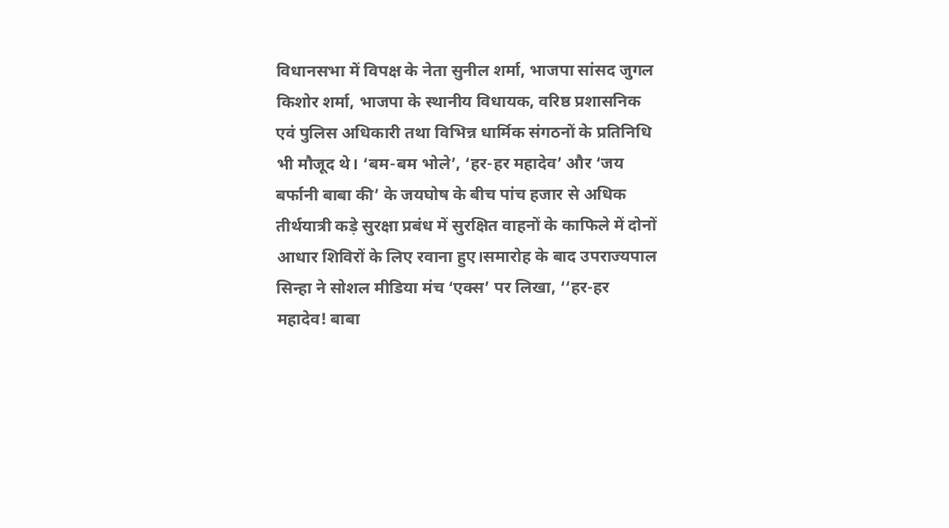विधानसभा में विपक्ष के नेता सुनील शर्मा, भाजपा सांसद जुगल किशोर शर्मा, भाजपा के स्थानीय विधायक, वरिष्ठ प्रशासनिक एवं पुलिस अधिकारी तथा विभिन्न धार्मिक संगठनों के प्रतिनिधि भी मौजूद थे। ‘बम-बम भोले’, ‘हर-हर महादेव’ और ‘जय बर्फानी बाबा की’ के जयघोष के बीच पांच हजार से अधिक तीर्थयात्री कड़े सुरक्षा प्रबंध में सुरक्षित वाहनों के काफिले में दोनों आधार शिविरों के लिए रवाना हुए।समारोह के बाद उपराज्यपाल सिन्हा ने सोशल मीडिया मंच ‘एक्स’ पर लिखा, ‘‘हर-हर महादेव! बाबा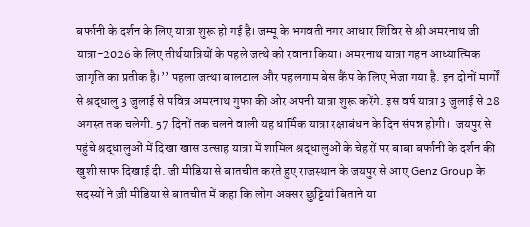बर्फानी के दर्शन के लिए यात्रा शुरू हो गई है। जम्मू के भगवती नगर आधार शिविर से श्री अमरनाथ जी यात्रा-2026 के लिए तीर्थयात्रियों के पहले जत्थे को रवाना किया। अमरनाथ यात्रा गहन आध्यात्मिक जागृति का प्रतीक है।’’ पहला जत्था बालटाल और पहलगाम बेस कैंप के लिए भेजा गया है. इन दोनों मार्गों से श्रद्धालु 3 जुलाई से पवित्र अमरनाथ गुफा की ओर अपनी यात्रा शुरू करेंगे. इस वर्ष यात्रा 3 जुलाई से 28 अगस्त तक चलेगी. 57 दिनों तक चलने वाली यह धार्मिक यात्रा रक्षाबंधन के दिन संपन्न होगी।  जयपुर से पहुंचे श्रद्धालुओं में दिखा खास उत्साह यात्रा में शामिल श्रद्धालुओं के चेहरों पर बाबा बर्फानी के दर्शन की खुशी साफ दिखाई दी. जी मीडिया से बातचीत करते हुए राजस्थान के जयपुर से आए Genz Group के सदस्यों ने ज़ी मीडिया से बातचीत में कहा कि लोग अक्सर छुट्टियां बिताने या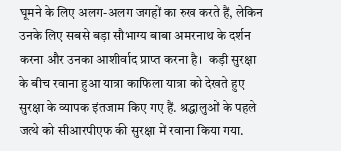घूमने के लिए अलग-अलग जगहों का रुख करते हैं, लेकिन उनके लिए सबसे बड़ा सौभाग्य बाबा अमरनाथ के दर्शन करना और उनका आशीर्वाद प्राप्त करना है।  कड़ी सुरक्षा के बीच रवाना हुआ यात्रा काफिला यात्रा को देखते हुए सुरक्षा के व्यापक इंतजाम किए गए हैं. श्रद्धालुओं के पहले जत्थे को सीआरपीएफ की सुरक्षा में रवाना किया गया.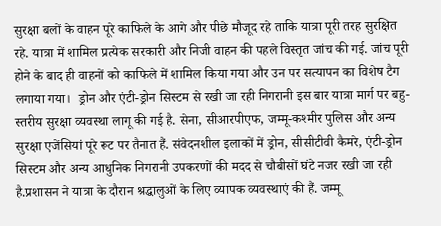सुरक्षा बलों के वाहन पूरे काफिले के आगे और पीछे मौजूद रहे ताकि यात्रा पूरी तरह सुरक्षित रहे. यात्रा में शामिल प्रत्येक सरकारी और निजी वाहन की पहले विस्तृत जांच की गई. जांच पूरी होने के बाद ही वाहनों को काफिले में शामिल किया गया और उन पर सत्यापन का विशेष टैग लगाया गया।  ड्रोन और एंटी-ड्रोन सिस्टम से रखी जा रही निगरानी इस बार यात्रा मार्ग पर बहु-स्तरीय सुरक्षा व्यवस्था लागू की गई है. सेना, सीआरपीएफ, जम्मू-कश्मीर पुलिस और अन्य सुरक्षा एजेंसियां पूरे रूट पर तैनात हैं. संवेदनशील इलाकों में ड्रोन, सीसीटीवी कैमरे, एंटी-ड्रोन सिस्टम और अन्य आधुनिक निगरानी उपकरणों की मदद से चौबीसों घंटे नजर रखी जा रही है.प्रशासन ने यात्रा के दौरान श्रद्धालुओं के लिए व्यापक व्यवस्थाएं की हैं. जम्मू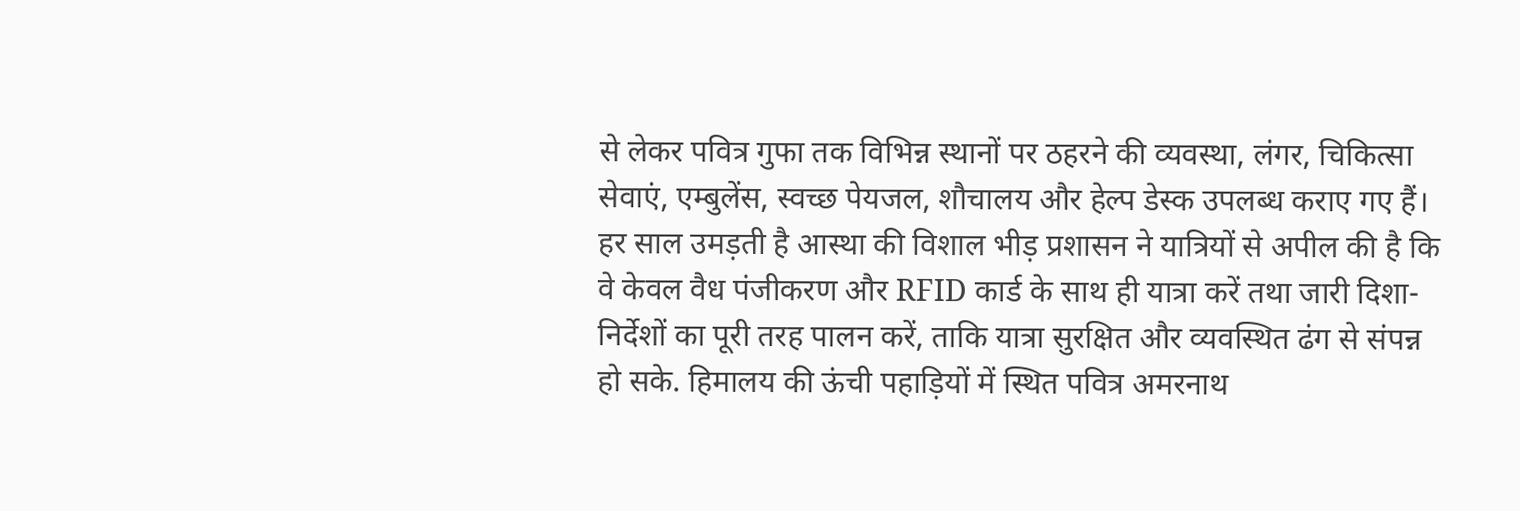से लेकर पवित्र गुफा तक विभिन्न स्थानों पर ठहरने की व्यवस्था, लंगर, चिकित्सा सेवाएं, एम्बुलेंस, स्वच्छ पेयजल, शौचालय और हेल्प डेस्क उपलब्ध कराए गए हैं।  हर साल उमड़ती है आस्था की विशाल भीड़ प्रशासन ने यात्रियों से अपील की है कि वे केवल वैध पंजीकरण और RFID कार्ड के साथ ही यात्रा करें तथा जारी दिशा-निर्देशों का पूरी तरह पालन करें, ताकि यात्रा सुरक्षित और व्यवस्थित ढंग से संपन्न हो सके. हिमालय की ऊंची पहाड़ियों में स्थित पवित्र अमरनाथ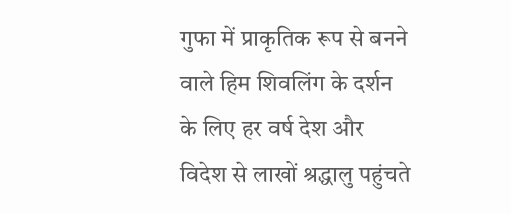गुफा में प्राकृतिक रूप से बनने वाले हिम शिवलिंग के दर्शन के लिए हर वर्ष देश और विदेश से लाखों श्रद्धालु पहुंचते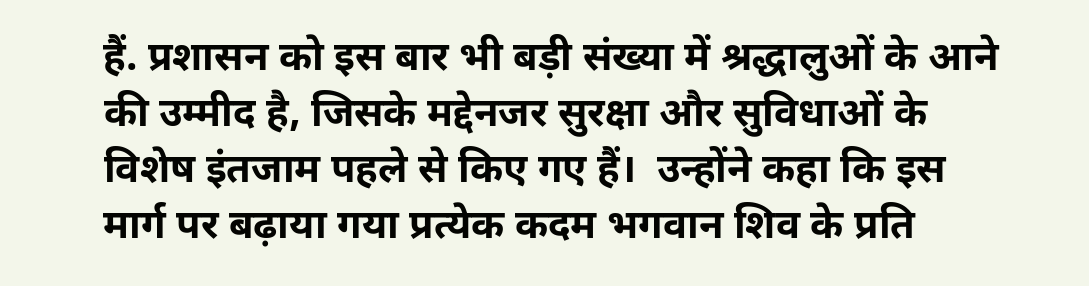हैं. प्रशासन को इस बार भी बड़ी संख्या में श्रद्धालुओं के आने की उम्मीद है, जिसके मद्देनजर सुरक्षा और सुविधाओं के विशेष इंतजाम पहले से किए गए हैं।  उन्होंने कहा कि इस मार्ग पर बढ़ाया गया प्रत्येक कदम भगवान शिव के प्रति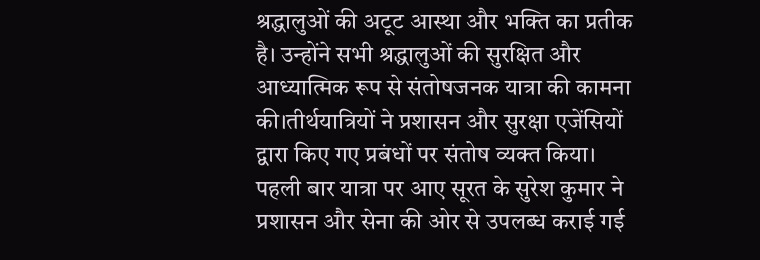श्रद्धालुओं की अटूट आस्था और भक्ति का प्रतीक है। उन्होंने सभी श्रद्धालुओं की सुरक्षित और आध्यात्मिक रूप से संतोषजनक यात्रा की कामना की।तीर्थयात्रियों ने प्रशासन और सुरक्षा एजेंसियों द्वारा किए गए प्रबंधों पर संतोष व्यक्त किया। पहली बार यात्रा पर आए सूरत के सुरेश कुमार ने प्रशासन और सेना की ओर से उपलब्ध कराई गई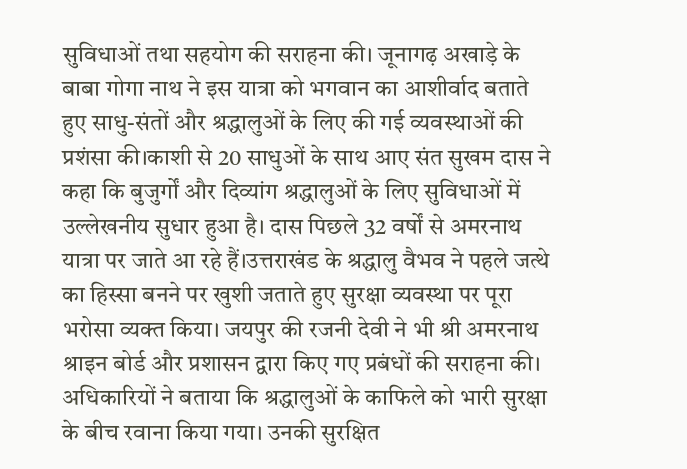सुविधाओं तथा सहयोग की सराहना की। जूनागढ़ अखाड़े के बाबा गोगा नाथ ने इस यात्रा को भगवान का आशीर्वाद बताते हुए साधु-संतों और श्रद्धालुओं के लिए की गई व्यवस्थाओं की प्रशंसा की।काशी से 20 साधुओं के साथ आए संत सुखम दास ने कहा कि बुजुर्गों और दिव्यांग श्रद्धालुओं के लिए सुविधाओं में उल्लेखनीय सुधार हुआ है। दास पिछले 32 वर्षों से अमरनाथ यात्रा पर जाते आ रहे हैं।उत्तराखंड के श्रद्धालु वैभव ने पहले जत्थे का हिस्सा बनने पर खुशी जताते हुए सुरक्षा व्यवस्था पर पूरा भरोसा व्यक्त किया। जयपुर की रजनी देवी ने भी श्री अमरनाथ श्राइन बोर्ड और प्रशासन द्वारा किए गए प्रबंधों की सराहना की। अधिकारियों ने बताया कि श्रद्धालुओं के काफिले को भारी सुरक्षा के बीच रवाना किया गया। उनकी सुरक्षित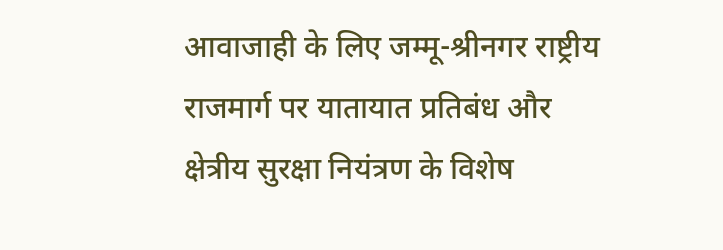आवाजाही के लिए जम्मू-श्रीनगर राष्ट्रीय राजमार्ग पर यातायात प्रतिबंध और क्षेत्रीय सुरक्षा नियंत्रण के विशेष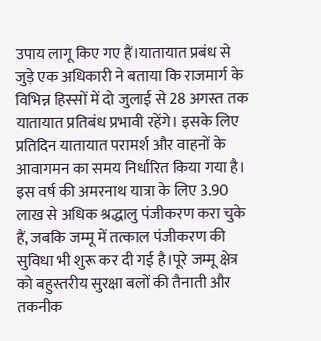उपाय लागू किए गए हैं।यातायात प्रबंध से जुड़े एक अधिकारी ने बताया कि राजमार्ग के विभिन्न हिस्सों में दो जुलाई से 28 अगस्त तक यातायात प्रतिबंध प्रभावी रहेंगे। इसके लिए प्रतिदिन यातायात परामर्श और वाहनों के आवागमन का समय निर्धारित किया गया है। इस वर्ष की अमरनाथ यात्रा के लिए 3.90 लाख से अधिक श्रद्धालु पंजीकरण करा चुके हैं, जबकि जम्मू में तत्काल पंजीकरण की सुविधा भी शुरू कर दी गई है।पूरे जम्मू क्षेत्र को बहुस्तरीय सुरक्षा बलों की तैनाती और तकनीक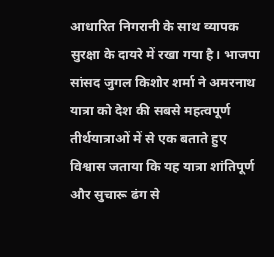आधारित निगरानी के साथ व्यापक सुरक्षा के दायरे में रखा गया है। भाजपा सांसद जुगल किशोर शर्मा ने अमरनाथ यात्रा को देश की सबसे महत्वपूर्ण तीर्थयात्राओं में से एक बताते हुए विश्वास जताया कि यह यात्रा शांतिपूर्ण और सुचारू ढंग से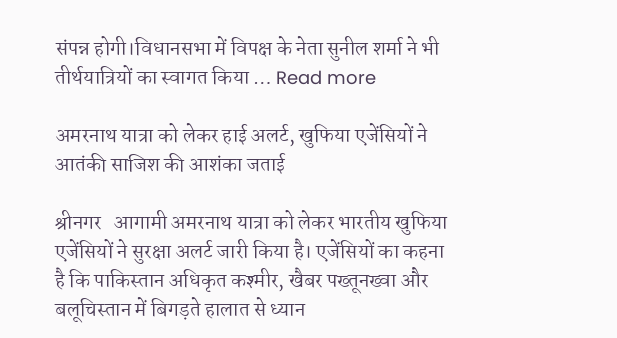संपन्न होगी।विधानसभा में विपक्ष के नेता सुनील शर्मा ने भी तीर्थयात्रियों का स्वागत किया … Read more

अमरनाथ यात्रा को लेकर हाई अलर्ट, खुफिया एजेंसियों ने आतंकी साजिश की आशंका जताई

श्रीनगर   आगामी अमरनाथ यात्रा को लेकर भारतीय खुफिया एजेंसियों ने सुरक्षा अलर्ट जारी किया है। एजेंसियों का कहना है कि पाकिस्तान अधिकृत कश्मीर, खैबर पख्तूनख्वा और बलूचिस्तान में बिगड़ते हालात से ध्यान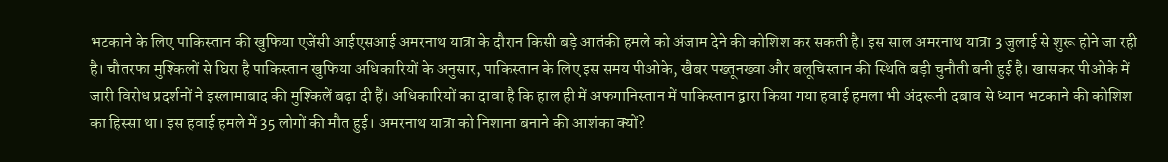भटकाने के लिए पाकिस्तान की खुफिया एजेंसी आईएसआई अमरनाथ यात्रा के दौरान किसी बड़े आतंकी हमले को अंजाम देने की कोशिश कर सकती है। इस साल अमरनाथ यात्रा 3 जुलाई से शुरू होने जा रही है। चौतरफा मुश्किलों से घिरा है पाकिस्तान खुफिया अधिकारियों के अनुसार, पाकिस्तान के लिए इस समय पीओके, खैबर पख्तूनख्वा और बलूचिस्तान की स्थिति बड़ी चुनौती बनी हुई है। खासकर पीओके में जारी विरोध प्रदर्शनों ने इस्लामाबाद की मुश्किलें बढ़ा दी हैं। अधिकारियों का दावा है कि हाल ही में अफगानिस्तान में पाकिस्तान द्वारा किया गया हवाई हमला भी अंदरूनी दबाव से ध्यान भटकाने की कोशिश का हिस्सा था। इस हवाई हमले में 35 लोगों की मौत हुई। अमरनाथ यात्रा को निशाना बनाने की आशंका क्यों?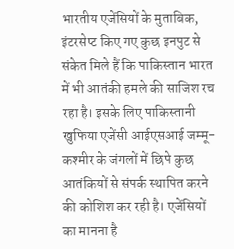भारतीय एजेंसियों के मुताबिक, इंटरसेप्ट किए गए कुछ इनपुट से संकेत मिले हैं कि पाकिस्तान भारत में भी आतंकी हमले की साजिश रच रहा है। इसके लिए पाकिस्तानी खुफिया एजेंसी आईएसआई जम्मू-कश्मीर के जंगलों में छिपे कुछ आतंकियों से संपर्क स्थापित करने की कोशिश कर रही है। एजेंसियों का मानना है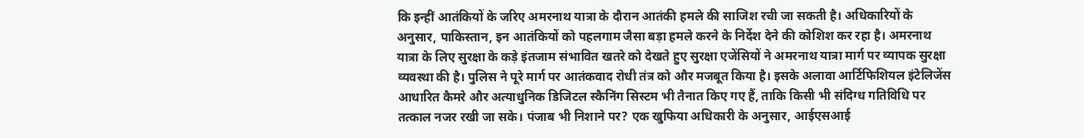कि इन्हीं आतंकियों के जरिए अमरनाथ यात्रा के दौरान आतंकी हमले की साजिश रची जा सकती है। अधिकारियों के अनुसार, पाकिस्तान, इन आतंकियों को पहलगाम जैसा बड़ा हमले करने के निर्देश देने की कोशिश कर रहा है। अमरनाथ यात्रा के लिए सुरक्षा के कड़े इंतजाम संभावित खतरे को देखते हुए सुरक्षा एजेंसियों ने अमरनाथ यात्रा मार्ग पर व्यापक सुरक्षा व्यवस्था की है। पुलिस ने पूरे मार्ग पर आतंकवाद रोधी तंत्र को और मजबूत किया है। इसके अलावा आर्टिफिशियल इंटेलिजेंस आधारित कैमरे और अत्याधुनिक डिजिटल स्कैनिंग सिस्टम भी तैनात किए गए हैं, ताकि किसी भी संदिग्ध गतिविधि पर तत्काल नजर रखी जा सके। पंजाब भी निशाने पर? एक खुफिया अधिकारी के अनुसार, आईएसआई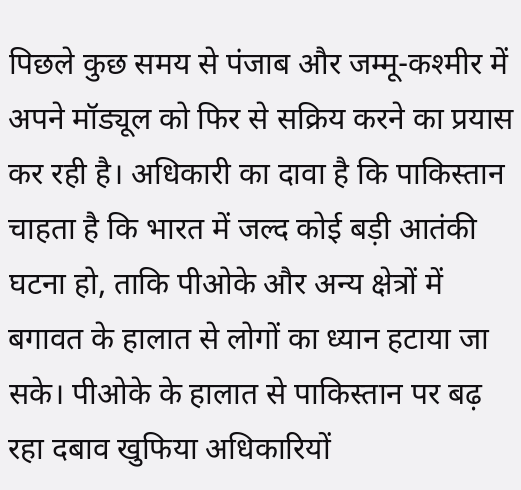पिछले कुछ समय से पंजाब और जम्मू-कश्मीर में अपने मॉड्यूल को फिर से सक्रिय करने का प्रयास कर रही है। अधिकारी का दावा है कि पाकिस्तान चाहता है कि भारत में जल्द कोई बड़ी आतंकी घटना हो, ताकि पीओके और अन्य क्षेत्रों में बगावत के हालात से लोगों का ध्यान हटाया जा सके। पीओके के हालात से पाकिस्तान पर बढ़ रहा दबाव खुफिया अधिकारियों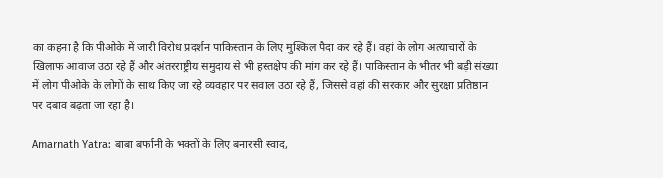का कहना है कि पीओके में जारी विरोध प्रदर्शन पाकिस्तान के लिए मुश्किल पैदा कर रहे हैं। वहां के लोग अत्याचारों के खिलाफ आवाज उठा रहे हैं और अंतरराष्ट्रीय समुदाय से भी हस्तक्षेप की मांग कर रहे हैं। पाकिस्तान के भीतर भी बड़ी संख्या में लोग पीओके के लोगों के साथ किए जा रहे व्यवहार पर सवाल उठा रहे हैं, जिससे वहां की सरकार और सुरक्षा प्रतिष्ठान पर दबाव बढ़ता जा रहा है।

Amarnath Yatra: बाबा बर्फानी के भक्तों के लिए बनारसी स्वाद,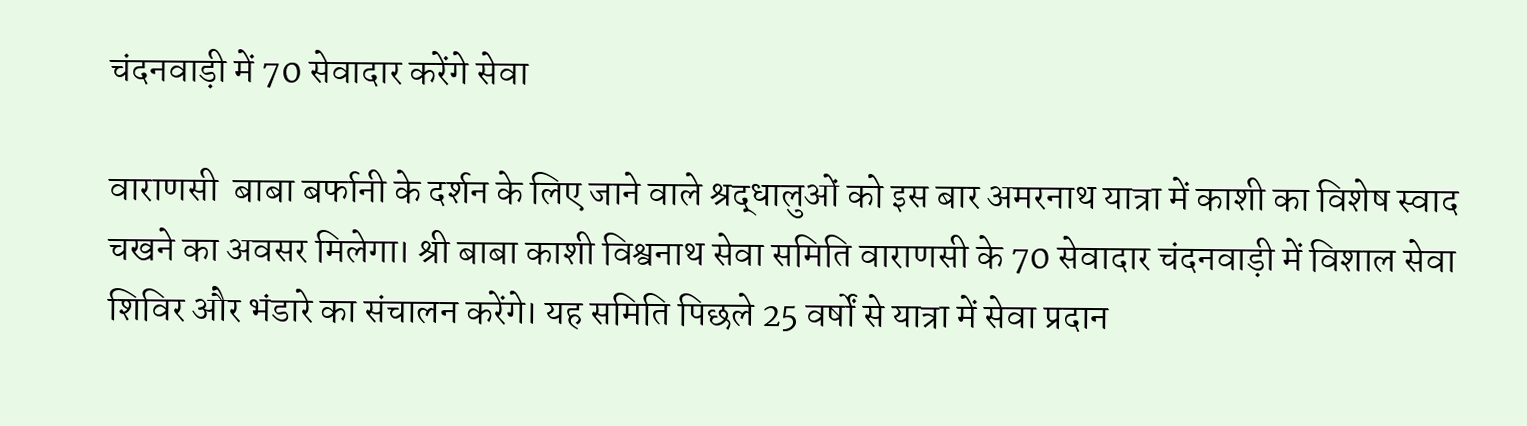चंदनवाड़ी में 70 सेवादार करेंगे सेवा

वाराणसी  बाबा बर्फानी के दर्शन के लिए जाने वाले श्रद्धालुओं को इस बार अमरनाथ यात्रा में काशी का विशेष स्वाद चखने का अवसर मिलेगा। श्री बाबा काशी विश्वनाथ सेवा समिति वाराणसी के 70 सेवादार चंदनवाड़ी में विशाल सेवा शिविर और भंडारे का संचालन करेंगे। यह समिति पिछले 25 वर्षों से यात्रा में सेवा प्रदान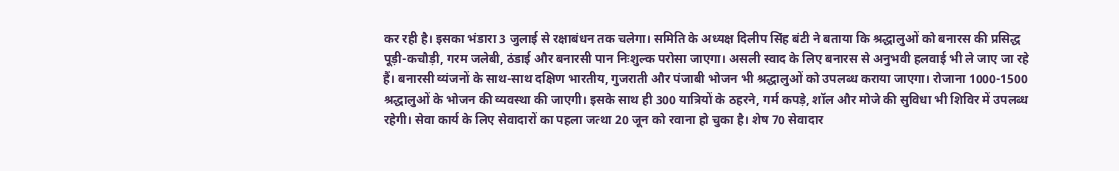कर रही है। इसका भंडारा 3 जुलाई से रक्षाबंधन तक चलेगा। समिति के अध्यक्ष दिलीप सिंह बंटी ने बताया कि श्रद्धालुओं को बनारस की प्रसिद्ध पूड़ी-कचौड़ी, गरम जलेबी, ठंडाई और बनारसी पान निःशुल्क परोसा जाएगा। असली स्वाद के लिए बनारस से अनुभवी हलवाई भी ले जाए जा रहे हैं। बनारसी व्यंजनों के साथ-साथ दक्षिण भारतीय, गुजराती और पंजाबी भोजन भी श्रद्धालुओं को उपलब्ध कराया जाएगा। रोजाना 1000-1500 श्रद्धालुओं के भोजन की व्यवस्था की जाएगी। इसके साथ ही 300 यात्रियों के ठहरने, गर्म कपड़े, शॉल और मोजे की सुविधा भी शिविर में उपलब्ध रहेगी। सेवा कार्य के लिए सेवादारों का पहला जत्था 20 जून को रवाना हो चुका है। शेष 70 सेवादार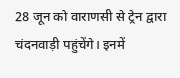28 जून को वाराणसी से ट्रेन द्वारा चंदनवाड़ी पहुंचेंगे। इनमें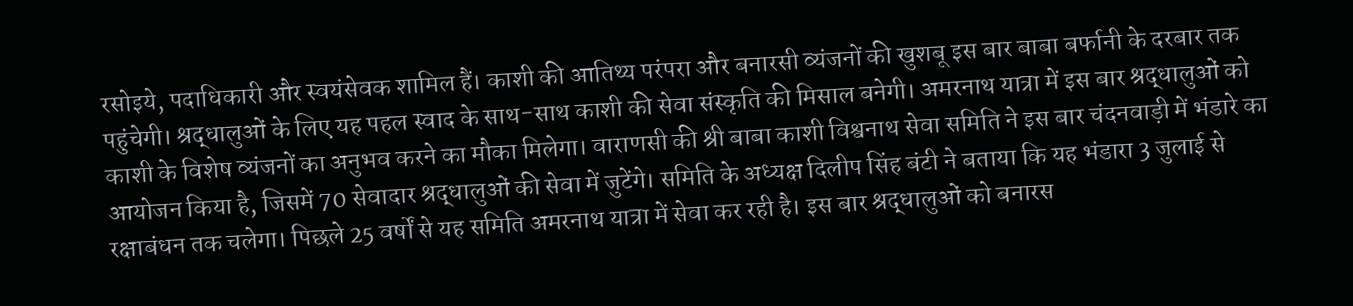रसोइये, पदाधिकारी और स्वयंसेवक शामिल हैं। काशी की आतिथ्य परंपरा और बनारसी व्यंजनों की खुशबू इस बार बाबा बर्फानी के दरबार तक पहुंचेगी। श्रद्धालुओं के लिए यह पहल स्वाद के साथ-साथ काशी की सेवा संस्कृति की मिसाल बनेगी। अमरनाथ यात्रा में इस बार श्रद्धालुओं को काशी के विशेष व्यंजनों का अनुभव करने का मौका मिलेगा। वाराणसी की श्री बाबा काशी विश्वनाथ सेवा समिति ने इस बार चंदनवाड़ी में भंडारे का आयोजन किया है, जिसमें 70 सेवादार श्रद्धालुओं की सेवा में जुटेंगे। समिति के अध्यक्ष दिलीप सिंह बंटी ने बताया कि यह भंडारा 3 जुलाई से रक्षाबंधन तक चलेगा। पिछले 25 वर्षों से यह समिति अमरनाथ यात्रा में सेवा कर रही है। इस बार श्रद्धालुओं को बनारस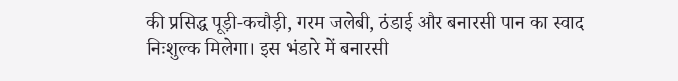की प्रसिद्ध पूड़ी-कचौड़ी, गरम जलेबी, ठंडाई और बनारसी पान का स्वाद निःशुल्क मिलेगा। इस भंडारे में बनारसी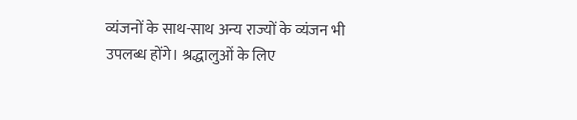व्यंजनों के साथ-साथ अन्य राज्यों के व्यंजन भी उपलब्ध होंगे। श्रद्धालुओं के लिए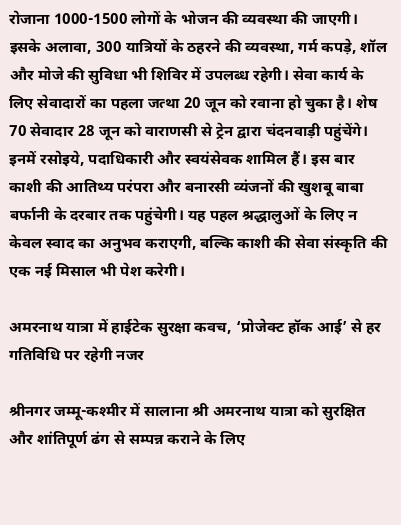रोजाना 1000-1500 लोगों के भोजन की व्यवस्था की जाएगी। इसके अलावा, 300 यात्रियों के ठहरने की व्यवस्था, गर्म कपड़े, शॉल और मोजे की सुविधा भी शिविर में उपलब्ध रहेगी। सेवा कार्य के लिए सेवादारों का पहला जत्था 20 जून को रवाना हो चुका है। शेष 70 सेवादार 28 जून को वाराणसी से ट्रेन द्वारा चंदनवाड़ी पहुंचेंगे। इनमें रसोइये, पदाधिकारी और स्वयंसेवक शामिल हैं। इस बार काशी की आतिथ्य परंपरा और बनारसी व्यंजनों की खुशबू बाबा बर्फानी के दरबार तक पहुंचेगी। यह पहल श्रद्धालुओं के लिए न केवल स्वाद का अनुभव कराएगी, बल्कि काशी की सेवा संस्कृति की एक नई मिसाल भी पेश करेगी।

अमरनाथ यात्रा में हाईटेक सुरक्षा कवच, ‘प्रोजेक्ट हॉक आई’ से हर गतिविधि पर रहेगी नजर

श्रीनगर जम्मू-कश्मीर में सालाना श्री अमरनाथ यात्रा को सुरक्षित और शांतिपूर्ण ढंग से सम्पन्न कराने के लिए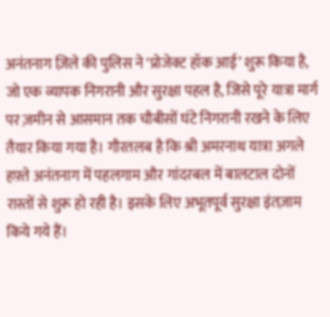अनंतनाग ज़िले की पुलिस ने ‘प्रोजेक्ट हॉक आई’ शुरू किया है, जो एक व्यापक निगरानी और सुरक्षा पहल है, जिसे पूरे यात्रा मार्ग पर ज़मीन से आसमान तक चौबीसों घंटे निगरानी रखने के लिए तैयार किया गया है। गौरतलब है कि श्री अमरनाथ यात्रा अगले हफ़्ते अनंतनाग में पहलगाम और गांदरबल में बालटाल दोनों रास्तों से शुरू हो रही है। इसके लिए अभूतपूर्व सुरक्षा इंतज़ाम किये गये हैं।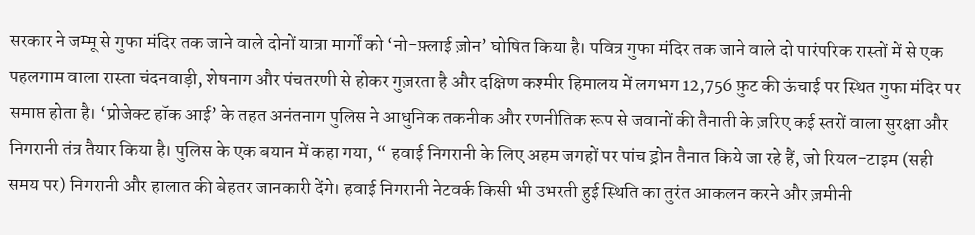सरकार ने जम्मू से गुफा मंदिर तक जाने वाले दोनों यात्रा मार्गों को ‘नो-फ़्लाई ज़ोन’ घोषित किया है। पवित्र गुफा मंदिर तक जाने वाले दो पारंपरिक रास्तों में से एक पहलगाम वाला रास्ता चंदनवाड़ी, शेषनाग और पंचतरणी से होकर गुज़रता है और दक्षिण कश्मीर हिमालय में लगभग 12,756 फ़ुट की ऊंचाई पर स्थित गुफा मंदिर पर समाप्त होता है। ‘प्रोजेक्ट हॉक आई’ के तहत अनंतनाग पुलिस ने आधुनिक तकनीक और रणनीतिक रूप से जवानों की तैनाती के ज़रिए कई स्तरों वाला सुरक्षा और निगरानी तंत्र तैयार किया है। पुलिस के एक बयान में कहा गया, “ हवाई निगरानी के लिए अहम जगहों पर पांच ड्रोन तैनात किये जा रहे हैं, जो रियल-टाइम (सही समय पर) निगरानी और हालात की बेहतर जानकारी देंगे। हवाई निगरानी नेटवर्क किसी भी उभरती हुई स्थिति का तुरंत आकलन करने और ज़मीनी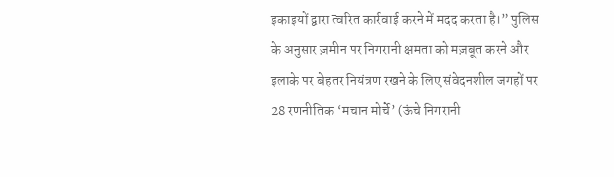इकाइयों द्वारा त्वरित कार्रवाई करने में मदद करता है।” पुलिस के अनुसार ज़मीन पर निगरानी क्षमता को मज़बूत करने और इलाके पर बेहतर नियंत्रण रखने के लिए संवेदनशील जगहों पर 28 रणनीतिक ‘मचान मोर्चे’ (ऊंचे निगरानी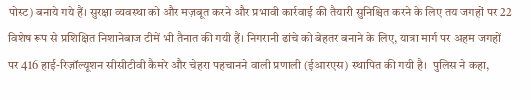पोस्ट) बनाये गये हैं। सुरक्षा व्यवस्था को और मज़बूत करने और प्रभावी कार्रवाई की तैयारी सुनिश्चित करने के लिए तय जगहों पर 22 विशेष रूप से प्रशिक्षित निशानेबाज टीमें भी तैनात की गयी हैं। निगरानी ढांचे को बेहतर बनाने के लिए, यात्रा मार्ग पर अहम जगहों पर 416 हाई-रिज़ॉल्यूशन सीसीटीवी कैमरे और चेहरा पहचानने वाली प्रणाली (ईआरएस) स्थापित की गयी है।  पुलिस ने कहा,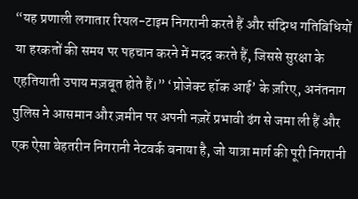“यह प्रणाली लगातार रियल-टाइम निगरानी करते हैं और संदिग्ध गतिविधियों या हरकतों की समय पर पहचान करने में मदद करते हैं, जिससे सुरक्षा के एहतियाती उपाय मज़बूत होते हैं।” ‘प्रोजेक्ट हॉक आई’ के ज़रिए, अनंतनाग पुलिस ने आसमान और ज़मीन पर अपनी नज़रें प्रभावी ढंग से जमा ली हैं और एक ऐसा बेहतरीन निगरानी नेटवर्क बनाया है, जो यात्रा मार्ग की पूरी निगरानी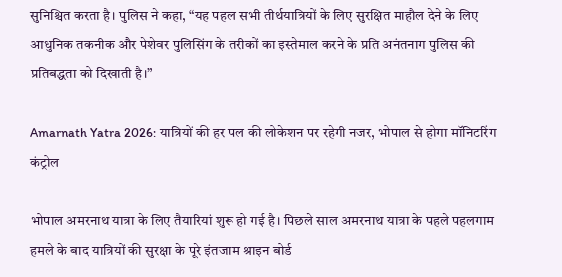सुनिश्चित करता है। पुलिस ने कहा, “यह पहल सभी तीर्थयात्रियों के लिए सुरक्षित माहौल देने के लिए आधुनिक तकनीक और पेशेवर पुलिसिंग के तरीकों का इस्तेमाल करने के प्रति अनंतनाग पुलिस की प्रतिबद्धता को दिखाती है।”

Amarnath Yatra 2026: यात्रियों की हर पल की लोकेशन पर रहेगी नजर, भोपाल से होगा मॉनिटरिंग कंट्रोल

भोपाल अमरनाथ यात्रा के लिए तैयारियां शुरू हो गई है। पिछले साल अमरनाथ यात्रा के पहले पहलगाम हमले के बाद यात्रियों की सुरक्षा के पूरे इंतजाम श्राइन बोर्ड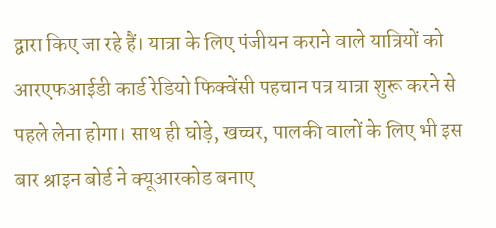द्वारा किए जा रहे हैं। यात्रा के लिए पंजीयन कराने वाले यात्रियों को आरएफआईडी कार्ड रेडियो फिक्वेंसी पहचान पत्र यात्रा शुरू करने से पहले लेना होगा। साथ ही घोड़े, खच्चर, पालकी वालों के लिए भी इस बार श्राइन बोर्ड ने क्यूआरकोड बनाए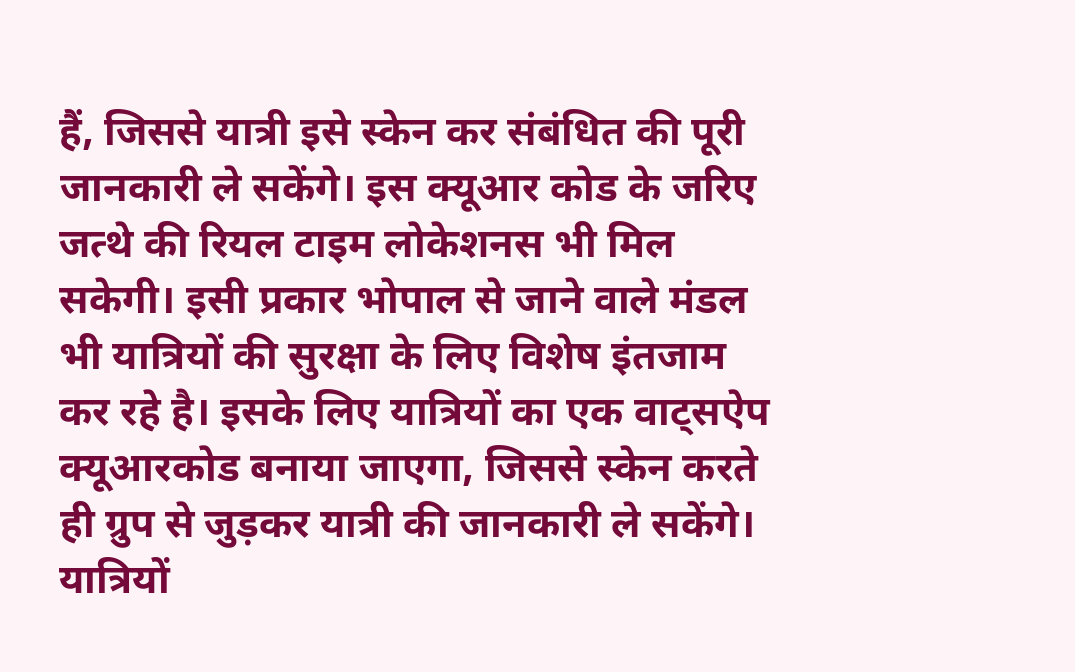हैं, जिससे यात्री इसे स्केन कर संबंधित की पूरी जानकारी ले सकेंगे। इस क्यूआर कोड के जरिए जत्थे की रियल टाइम लोकेशनस भी मिल सकेगी। इसी प्रकार भोपाल से जाने वाले मंडल भी यात्रियों की सुरक्षा के लिए विशेष इंतजाम कर रहे है। इसके लिए यात्रियों का एक वाट्सऐप क्यूआरकोड बनाया जाएगा, जिससे स्केन करते ही ग्रुप से जुड़कर यात्री की जानकारी ले सकेंगे। यात्रियों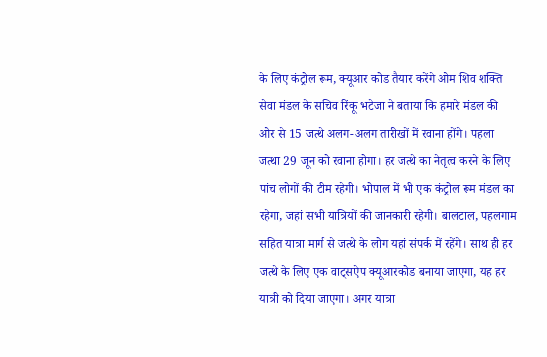के लिए कंट्रोल रूम, क्यूआर कोड तैयार करेंगे ओम शिव शक्ति सेवा मंडल के सचिव रिंकू भटेजा ने बताया कि हमारे मंडल की ओर से 15 जत्थे अलग-अलग तारीखों में रवाना होंगे। पहला जत्था 29 जून को रवाना होगा। हर जत्थे का नेतृत्व करने के लिए पांच लोगों की टीम रहेगी। भोपाल में भी एक कंट्रोल रूम मंडल का रहेगा, जहां सभी यात्रियों की जानकारी रहेगी। बालटाल, पहलगाम सहित यात्रा मार्ग से जत्थे के लोग यहां संपर्क में रहेंगे। साथ ही हर जत्थे के लिए एक वाट्सऐप क्यूआरकोड बनाया जाएगा, यह हर यात्री को दिया जाएगा। अगर यात्रा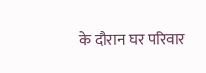के दौरान घर परिवार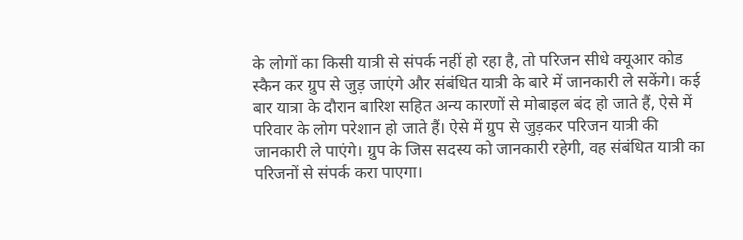के लोगों का किसी यात्री से संपर्क नहीं हो रहा है, तो परिजन सीधे क्यूआर कोड स्कैन कर ग्रुप से जुड़ जाएंगे और संबंधित यात्री के बारे में जानकारी ले सकेंगे। कई बार यात्रा के दौरान बारिश सहित अन्य कारणों से मोबाइल बंद हो जाते हैं, ऐसे में परिवार के लोग परेशान हो जाते हैं। ऐसे में ग्रुप से जुड़कर परिजन यात्री की जानकारी ले पाएंगे। ग्रुप के जिस सदस्य को जानकारी रहेगी, वह संबंधित यात्री का परिजनों से संपर्क करा पाएगा।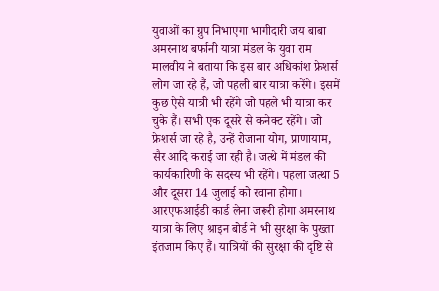युवाओं का ग्रुप निभाएगा भागीदारी जय बाबा अमरनाथ बर्फानी यात्रा मंडल के युवा राम मालवीय ने बताया कि इस बार अधिकांश फ्रेशर्स लोग जा रहे हैं, जो पहली बार यात्रा करेंगे। इसमें कुछ ऐसे यात्री भी रहेंगे जो पहले भी यात्रा कर चुके हैं। सभी एक दूसरे से कनेक्ट रहेंगे। जो फ्रेशर्स जा रहे है, उन्हें रोजाना योग, प्राणायाम, सैर आदि कराई जा रही है। जत्थे में मंडल की कार्यकारिणी के सदस्य भी रहेंगे। पहला जत्था 5 और दूसरा 14 जुलाई को रवाना होगा। आरएफआईडी कार्ड लेना जरूरी होगा अमरनाथ यात्रा के लिए श्राइन बोर्ड ने भी सुरक्षा के पुख्ता इंतजाम किए हैं। यात्रियों की सुरक्षा की दृष्टि से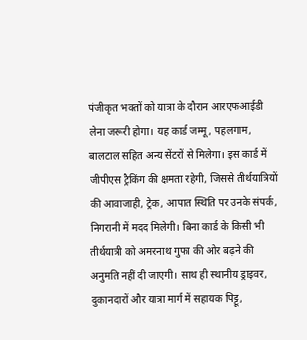पंजीकृत भक्तों को यात्रा के दौरान आरएफआईडी लेना जरूरी होगा। यह कार्ड जम्मू, पहलगाम, बालटाल सहित अन्य सेंटरों से मिलेगा। इस कार्ड में जीपीएस ट्रैकिंग की क्षमता रहेगी, जिससे तीर्थयात्रियों की आवाजाही, ट्रेक, आपात स्थिति पर उनके संपर्क, निगरानी में मदद मिलेगी। बिना कार्ड के किसी भी तीर्थयात्री को अमरनाथ गुफा की ओर बढ़ने की अनुमति नहीं दी जाएगी। साथ ही स्थानीय ड्राइवर, दुकानदारों और यात्रा मार्ग में सहायक पिट्टू,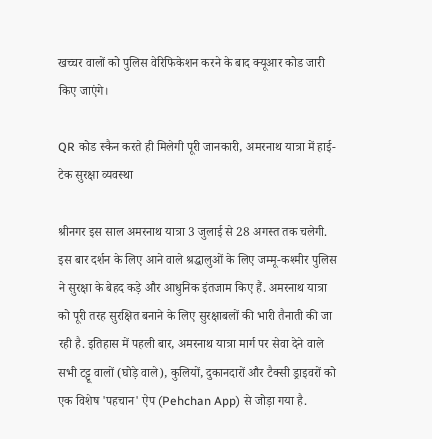खच्चर वालों को पुलिस वेरिफिकेशन करने के बाद क्यूआर कोड जारी किए जाएंगे।

QR कोड स्कैन करते ही मिलेगी पूरी जानकारी, अमरनाथ यात्रा में हाई-टेक सुरक्षा व्यवस्था

श्रीनगर इस साल अमरनाथ यात्रा 3 जुलाई से 28 अगस्त तक चलेगी. इस बार दर्शन के लिए आने वाले श्रद्धालुओं के लिए जम्मू-कश्मीर पुलिस ने सुरक्षा के बेहद कड़े और आधुनिक इंतजाम किए हैं. अमरनाथ यात्रा को पूरी तरह सुरक्षित बनाने के लिए सुरक्षाबलों की भारी तैनाती की जा रही है. इतिहास में पहली बार, अमरनाथ यात्रा मार्ग पर सेवा देने वाले सभी टट्टू वालों (घोड़े वाले), कुलियों, दुकानदारों और टैक्सी ड्राइवरों को एक विशेष 'पहचान' ऐप (Pehchan App) से जोड़ा गया है.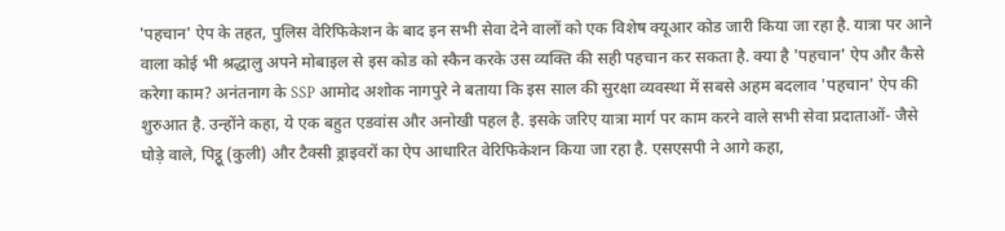'पहचान' ऐप के तहत, पुलिस वेरिफिकेशन के बाद इन सभी सेवा देने वालों को एक विशेष क्यूआर कोड जारी किया जा रहा है. यात्रा पर आने वाला कोई भी श्रद्धालु अपने मोबाइल से इस कोड को स्कैन करके उस व्यक्ति की सही पहचान कर सकता है. क्या है 'पहचान' ऐप और कैसे करेगा काम? अनंतनाग के SSP आमोद अशोक नागपुरे ने बताया कि इस साल की सुरक्षा व्यवस्था में सबसे अहम बदलाव 'पहचान' ऐप की शुरुआत है. उन्होंने कहा, ये एक बहुत एडवांस और अनोखी पहल है. इसके जरिए यात्रा मार्ग पर काम करने वाले सभी सेवा प्रदाताओं- जैसे घोड़े वाले, पिट्ठू (कुली) और टैक्सी ड्राइवरों का ऐप आधारित वेरिफिकेशन किया जा रहा है. एसएसपी ने आगे कहा,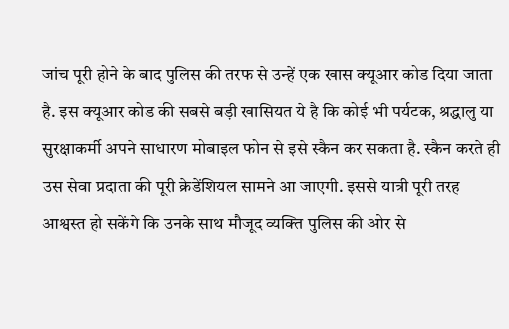जांच पूरी होने के बाद पुलिस की तरफ से उन्हें एक खास क्यूआर कोड दिया जाता है. इस क्यूआर कोड की सबसे बड़ी खासियत ये है कि कोई भी पर्यटक, श्रद्धालु या सुरक्षाकर्मी अपने साधारण मोबाइल फोन से इसे स्कैन कर सकता है. स्कैन करते ही उस सेवा प्रदाता की पूरी क्रेडेंशियल सामने आ जाएगी. इससे यात्री पूरी तरह आश्वस्त हो सकेंगे कि उनके साथ मौजूद व्यक्ति पुलिस की ओर से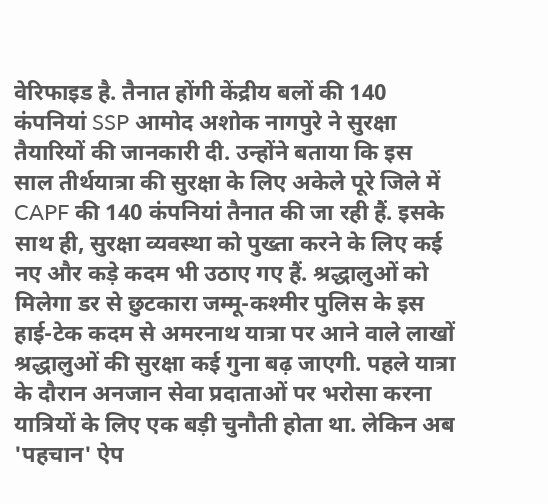वेरिफाइड है. तैनात होंगी केंद्रीय बलों की 140 कंपनियां SSP आमोद अशोक नागपुरे ने सुरक्षा तैयारियों की जानकारी दी. उन्होंने बताया कि इस साल तीर्थयात्रा की सुरक्षा के लिए अकेले पूरे जिले में CAPF की 140 कंपनियां तैनात की जा रही हैं. इसके साथ ही, सुरक्षा व्यवस्था को पुख्ता करने के लिए कई नए और कड़े कदम भी उठाए गए हैं. श्रद्धालुओं को मिलेगा डर से छुटकारा जम्मू-कश्मीर पुलिस के इस हाई-टेक कदम से अमरनाथ यात्रा पर आने वाले लाखों श्रद्धालुओं की सुरक्षा कई गुना बढ़ जाएगी. पहले यात्रा के दौरान अनजान सेवा प्रदाताओं पर भरोसा करना यात्रियों के लिए एक बड़ी चुनौती होता था. लेकिन अब 'पहचान' ऐप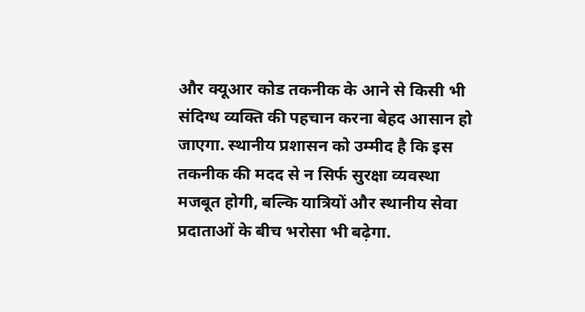और क्यूआर कोड तकनीक के आने से किसी भी संदिग्ध व्यक्ति की पहचान करना बेहद आसान हो जाएगा. स्थानीय प्रशासन को उम्मीद है कि इस तकनीक की मदद से न सिर्फ सुरक्षा व्यवस्था मजबूत होगी, बल्कि यात्रियों और स्थानीय सेवा प्रदाताओं के बीच भरोसा भी बढ़ेगा.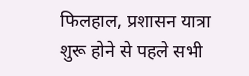फिलहाल, प्रशासन यात्रा शुरू होने से पहले सभी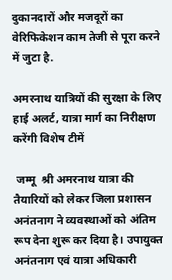दुकानदारों और मजदूरों का वेरिफिकेशन काम तेजी से पूरा करने में जुटा है.

अमरनाथ यात्रियों की सुरक्षा के लिए हाई अलर्ट, यात्रा मार्ग का निरीक्षण करेंगी विशेष टीमें

 जम्मू  श्री अमरनाथ यात्रा की तैयारियों को लेकर जिला प्रशासन अनंतनाग ने व्यवस्थाओं को अंतिम रूप देना शुरू कर दिया है। उपायुक्त अनंतनाग एवं यात्रा अधिकारी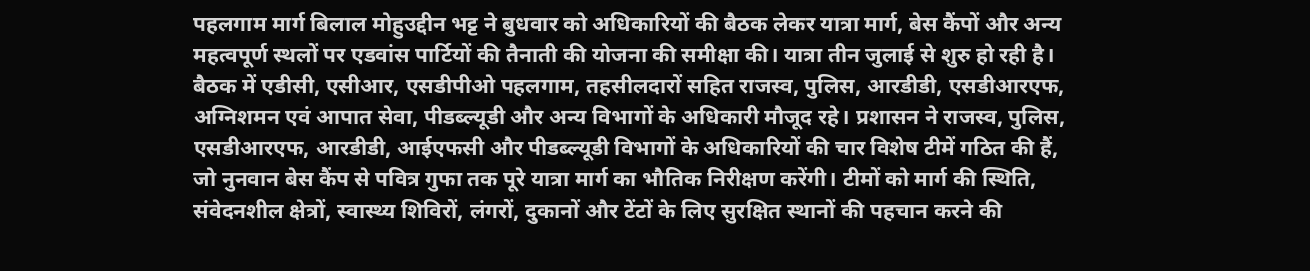पहलगाम मार्ग बिलाल मोहुउद्दीन भट्ट ने बुधवार को अधिकारियों की बैठक लेकर यात्रा मार्ग, बेस कैंपों और अन्य महत्वपूर्ण स्थलों पर एडवांस पार्टियों की तैनाती की योजना की समीक्षा की। यात्रा तीन जुलाई से शुरु हो रही है। बैठक में एडीसी, एसीआर, एसडीपीओ पहलगाम, तहसीलदारों सहित राजस्व, पुलिस, आरडीडी, एसडीआरएफ, अग्निशमन एवं आपात सेवा, पीडब्ल्यूडी और अन्य विभागों के अधिकारी मौजूद रहे। प्रशासन ने राजस्व, पुलिस, एसडीआरएफ, आरडीडी, आईएफसी और पीडब्ल्यूडी विभागों के अधिकारियों की चार विशेष टीमें गठित की हैं, जो नुनवान बेस कैंप से पवित्र गुफा तक पूरे यात्रा मार्ग का भौतिक निरीक्षण करेंगी। टीमों को मार्ग की स्थिति, संवेदनशील क्षेत्रों, स्वास्थ्य शिविरों, लंगरों, दुकानों और टेंटों के लिए सुरक्षित स्थानों की पहचान करने की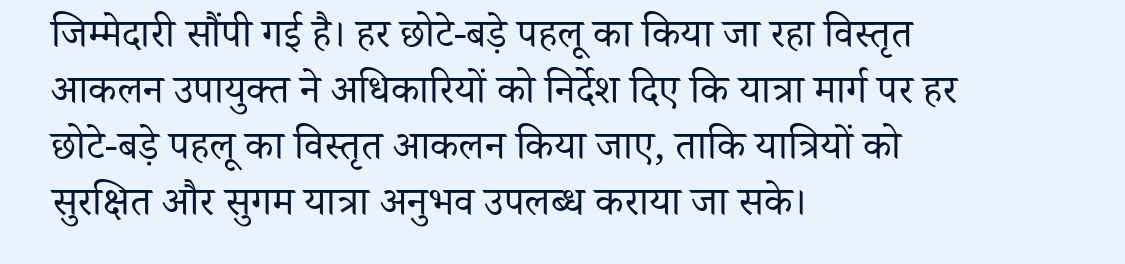जिम्मेदारी सौंपी गई है। हर छोटे-बड़े पहलू का किया जा रहा विस्तृत आकलन उपायुक्त ने अधिकारियों को निर्देश दिए कि यात्रा मार्ग पर हर छोटे-बड़े पहलू का विस्तृत आकलन किया जाए, ताकि यात्रियों को सुरक्षित और सुगम यात्रा अनुभव उपलब्ध कराया जा सके।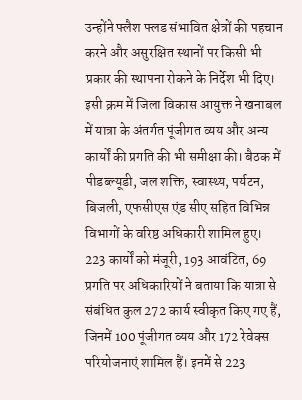उन्होंने फ्लैश फ्लड संभावित क्षेत्रों की पहचान करने और असुरक्षित स्थानों पर किसी भी प्रकार की स्थापना रोकने के निर्देश भी दिए। इसी क्रम में जिला विकास आयुक्त ने खनाबल में यात्रा के अंतर्गत पूंजीगत व्यय और अन्य कार्यों की प्रगति की भी समीक्षा की। बैठक में पीडब्ल्यूडी, जल शक्ति, स्वास्थ्य, पर्यटन, बिजली, एफसीएस एंड सीए सहित विभिन्न विभागों के वरिष्ठ अधिकारी शामिल हुए। 223 कार्यों को मंजूरी, 193 आवंटित, 69 प्रगति पर अधिकारियों ने बताया कि यात्रा से संबंधित कुल 272 कार्य स्वीकृत किए गए हैं, जिनमें 100 पूंजीगत व्यय और 172 रेवेक्स परियोजनाएं शामिल हैं। इनमें से 223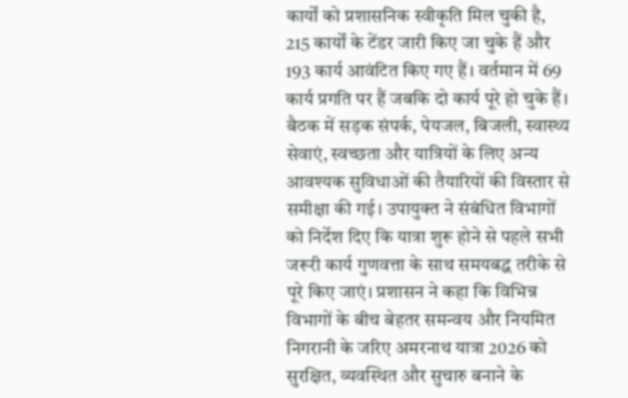कार्यों को प्रशासनिक स्वीकृति मिल चुकी है, 215 कार्यों के टेंडर जारी किए जा चुके हैं और 193 कार्य आवंटित किए गए हैं। वर्तमान में 69 कार्य प्रगति पर हैं जबकि दो कार्य पूरे हो चुके हैं। बैठक में सड़क संपर्क, पेयजल, बिजली, स्वास्थ्य सेवाएं, स्वच्छता और यात्रियों के लिए अन्य आवश्यक सुविधाओं की तैयारियों की विस्तार से समीक्षा की गई। उपायुक्त ने संबंधित विभागों को निर्देश दिए कि यात्रा शुरू होने से पहले सभी जरूरी कार्य गुणवत्ता के साथ समयबद्ध तरीके से पूरे किए जाएं। प्रशासन ने कहा कि विभिन्न विभागों के बीच बेहतर समन्वय और नियमित निगरानी के जरिए अमरनाथ यात्रा 2026 को सुरक्षित, व्यवस्थित और सुचारु बनाने के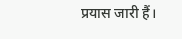प्रयास जारी हैं।